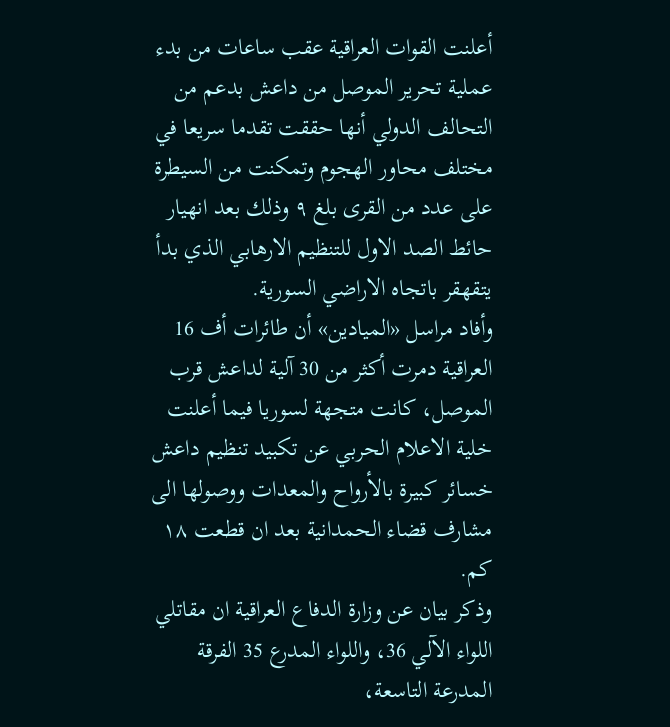أعلنت القوات العراقية عقب ساعات من بدء عملية تحرير الموصل من داعش بدعم من التحالف الدولي أنها حققت تقدما سريعا في مختلف محاور الهجوم وتمكنت من السيطرة على عدد من القرى بلغ ٩ وذلك بعد انهيار حائط الصد الاول للتنظيم الارهابي الذي بدأ يتقهقر باتجاه الاراضي السورية.
وأفاد مراسل «الميادين» أن طائرات أف 16 العراقية دمرت أكثر من 30 آلية لداعش قرب الموصل، كانت متجهة لسوريا فيما أعلنت خلية الاعلام الحربي عن تكبيد تنظيم داعش خسائر كبيرة بالأرواح والمعدات ووصولها الى مشارف قضاء الحمدانية بعد ان قطعت ١٨ كم.
وذكر بيان عن وزارة الدفاع العراقية ان مقاتلي اللواء الآلي 36، واللواء المدرع 35 الفرقة المدرعة التاسعة،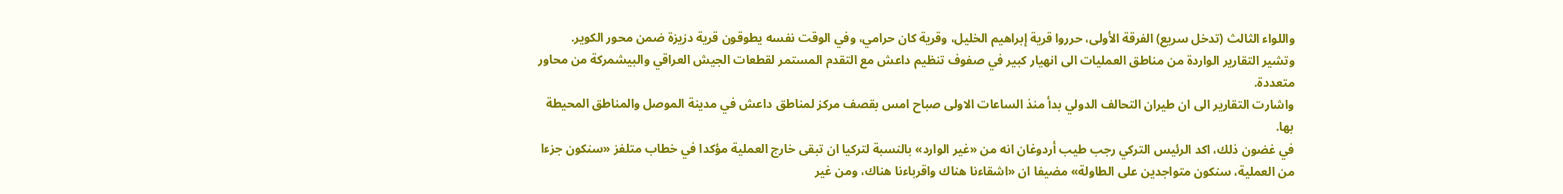واللواء الثالث (تدخل سريع) الفرقة الأولى، حرروا قرية إبراهيم الخليل، وقرية كان حرامي، وفي الوقت نفسه يطوقون قرية دزيزة ضمن محور الكوير.
وتشير التقارير الواردة من مناطق العمليات الى انهيار كبير في صفوف تنظيم داعش مع التقدم المستمر لقطعات الجيش العراقي والبيشمركة من محاور متعددة.
واشارت التقارير الى ان طيران التحالف الدولي بدأ منذ الساعات الاولى صباح امس بقصف مركز لمناطق داعش في مدينة الموصل والمناطق المحيطة بها.
في غضون ذلك، اكد الرئيس التركي رجب طيب أردوغان انه من «غير الوارد» بالنسبة لتركيا ان تبقى خارج العملية مؤكدا في خطاب متلفز «سنكون جزءا من العملية، سنكون متواجدين على الطاولة» مضيفا ان «اشقاءنا هناك واقرباءنا هناك، ومن غير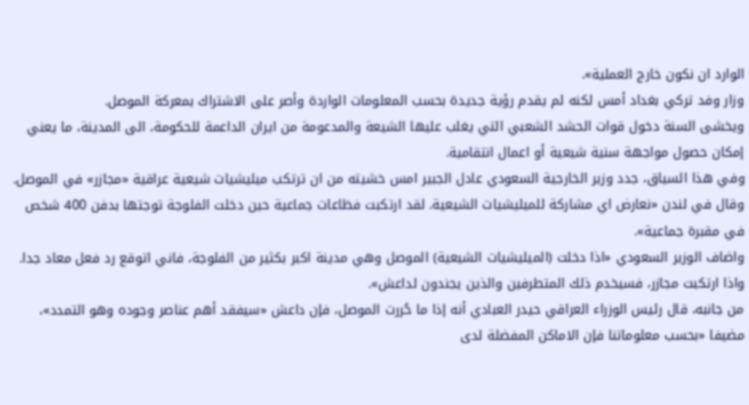الوارد ان نكون خارج العملية».
وزار وفد تركي بغداد أمس لكنه لم يقدم رؤية جديدة بحسب المعلومات الواردة وأصر على الاشتراك بمعركة الموصل.
ويخشى السنة دخول قوات الحشد الشعبي التي يغلب عليها الشيعة والمدعومة من ايران الداعمة للحكومة، الى المدينة، ما يعني إمكان حصول مواجهة سنية شيعية أو اعمال انتقامية.
وفي هذا السياق، جدد وزير الخارجية السعودي عادل الجبير امس خشيته من ان ترتكب ميليشيات شيعية عراقية «مجازر» في الموصل. وقال في لندن «نعارض اي مشاركة للميليشيات الشيعية. لقد ارتكبت فظاعات جماعية حين دخلت الفلوجة توجتها بدفن 400 شخص في مقبرة جماعية».
واضاف الوزير السعودي «اذا دخلت (الميليشيات الشيعية) الموصل وهي مدينة اكبر بكثير من الفلوجة، فاني اتوقع رد فعل معاد جدا. واذا ارتكبت مجازر، فسيخدم ذلك المتطرفين والذين يجندون لداعش».
من جانبه، قال رئيس الوزراء العراقي حيدر العبادي أنه إذا ما حُررت الموصل، فإن داعش «سيفقد أهم عناصر وجوده وهو التمدد»، مضيفا «بحسب معلوماتنا فإن الاماكن المفضلة لدى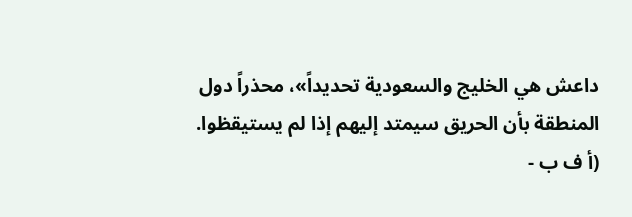داعش هي الخليج والسعودية تحديداً»، محذراً دول المنطقة بأن الحريق سيمتد إليهم إذا لم يستيقظوا.
(أ ف ب -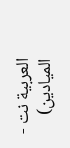العربية نت - الميادين)